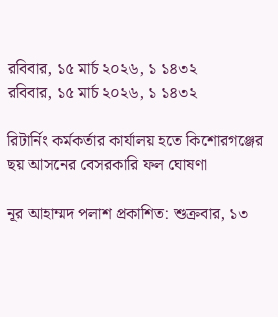রবিবার, ১৫ মার্চ ২০২৬, ১ ১৪৩২
রবিবার, ১৫ মার্চ ২০২৬, ১ ১৪৩২

রিটার্নিং কর্মকর্তার কার্যালয় হতে কিশোরগঞ্জের ছয় আসনের বেসরকারি ফল ঘোষণা

নূর আহাম্মদ পলাশ প্রকাশিত: শুক্রবার, ১৩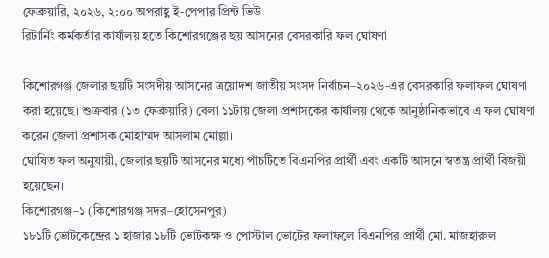ফেব্রুয়ারি, ২০২৬, ২:০০ অপরাহ্ণ ই-পেপার প্রিন্ট ভিউ
রিটার্নিং কর্মকর্তার কার্যালয় হতে কিশোরগঞ্জের ছয় আসনের বেসরকারি ফল ঘোষণা

কিশোরগঞ্জ জেলার ছয়টি সংসদীয় আসনের ত্রয়োদশ জাতীয় সংসদ নির্বাচন–২০২৬-এর বেসরকারি ফলাফল ঘোষণা করা হয়েছে। শুক্রবার (১৩ ফেব্রুয়ারি) বেলা ১১টায় জেলা প্রশাসকের কার্যালয় থেকে আনুষ্ঠানিকভাবে এ ফল ঘোষণা করেন জেলা প্রশাসক মোহাম্মদ আসলাম মোল্লা।
ঘোষিত ফল অনুযায়ী, জেলার ছয়টি আসনের মধ্যে পাঁচটিতে বিএনপির প্রার্থী এবং একটি আসনে স্বতন্ত্র প্রার্থী বিজয়ী হয়েছেন।
কিশোরগঞ্জ–১ (কিশোরগঞ্জ সদর–হোসেনপুর)
১৮১টি ভোটকেন্দ্রের ১ হাজার ১৮টি ভোটকক্ষ ও পোস্টাল ভোটের ফলাফলে বিএনপির প্রার্থী মো. মাজহারুল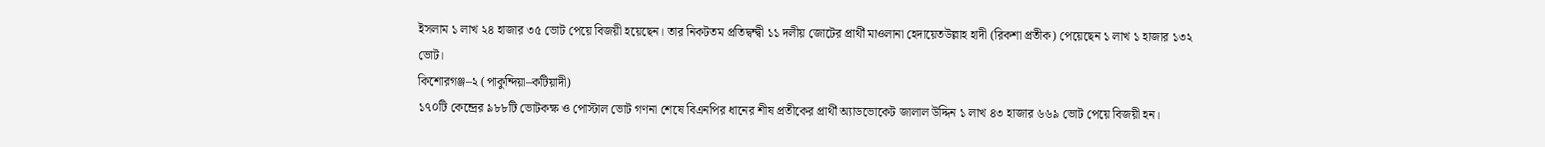ইসলাম ১ লাখ ২৪ হাজার ৩৫ ভোট পেয়ে বিজয়ী হয়েছেন। তার নিকটতম প্রতিদ্বন্দ্বী ১১ দলীয় জোটের প্রার্থী মাওলানা হেদায়েতউল্লাহ হাদী (রিকশা প্রতীক) পেয়েছেন ১ লাখ ১ হাজার ১৩২ ভোট।
কিশোরগঞ্জ–২ (পাকুন্দিয়া–কটিয়াদী)
১৭০টি কেন্দ্রের ৯৮৮টি ভোটকক্ষ ও পোস্টাল ভোট গণনা শেষে বিএনপির ধানের শীষ প্রতীকের প্রার্থী অ্যাডভোকেট জালাল উদ্দিন ১ লাখ ৪৩ হাজার ৬৬৯ ভোট পেয়ে বিজয়ী হন।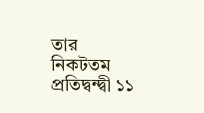তার নিকটতম প্রতিদ্বন্দ্বী ১১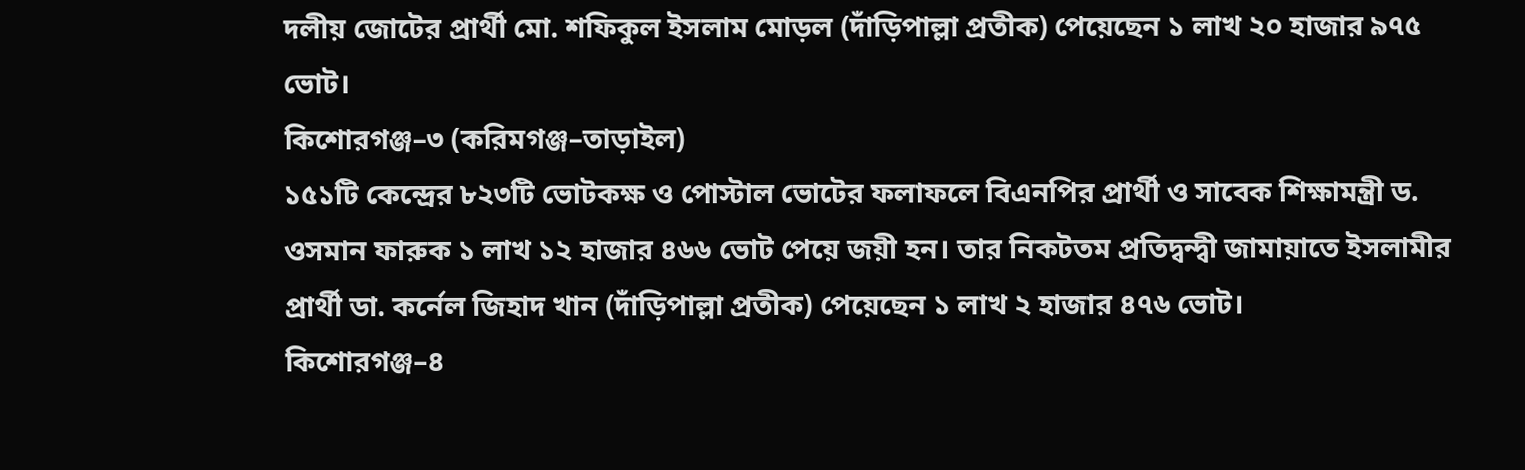দলীয় জোটের প্রার্থী মো. শফিকুল ইসলাম মোড়ল (দাঁড়িপাল্লা প্রতীক) পেয়েছেন ১ লাখ ২০ হাজার ৯৭৫ ভোট।
কিশোরগঞ্জ–৩ (করিমগঞ্জ–তাড়াইল)
১৫১টি কেন্দ্রের ৮২৩টি ভোটকক্ষ ও পোস্টাল ভোটের ফলাফলে বিএনপির প্রার্থী ও সাবেক শিক্ষামন্ত্রী ড. ওসমান ফারুক ১ লাখ ১২ হাজার ৪৬৬ ভোট পেয়ে জয়ী হন। তার নিকটতম প্রতিদ্বন্দ্বী জামায়াতে ইসলামীর প্রার্থী ডা. কর্নেল জিহাদ খান (দাঁড়িপাল্লা প্রতীক) পেয়েছেন ১ লাখ ২ হাজার ৪৭৬ ভোট।
কিশোরগঞ্জ–৪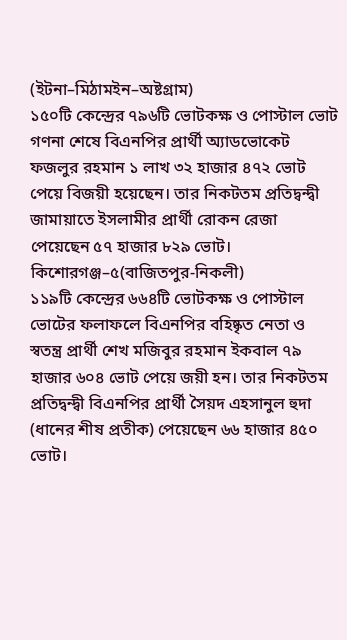(ইটনা–মিঠামইন–অষ্টগ্রাম)
১৫০টি কেন্দ্রের ৭৯৬টি ভোটকক্ষ ও পোস্টাল ভোট গণনা শেষে বিএনপির প্রার্থী অ্যাডভোকেট ফজলুর রহমান ১ লাখ ৩২ হাজার ৪৭২ ভোট পেয়ে বিজয়ী হয়েছেন। তার নিকটতম প্রতিদ্বন্দ্বী জামায়াতে ইসলামীর প্রার্থী রোকন রেজা পেয়েছেন ৫৭ হাজার ৮২৯ ভোট।
কিশোরগঞ্জ–৫(বাজিতপুর-নিকলী)
১১৯টি কেন্দ্রের ৬৬৪টি ভোটকক্ষ ও পোস্টাল ভোটের ফলাফলে বিএনপির বহিষ্কৃত নেতা ও স্বতন্ত্র প্রার্থী শেখ মজিবুর রহমান ইকবাল ৭৯ হাজার ৬০৪ ভোট পেয়ে জয়ী হন। তার নিকটতম প্রতিদ্বন্দ্বী বিএনপির প্রার্থী সৈয়দ এহসানুল হুদা (ধানের শীষ প্রতীক) পেয়েছেন ৬৬ হাজার ৪৫০ ভোট।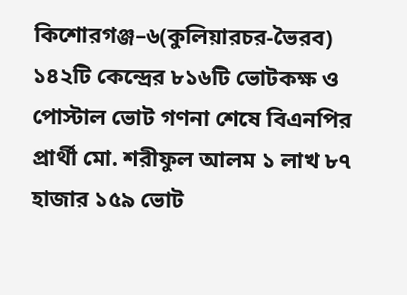কিশোরগঞ্জ–৬(কুলিয়ারচর-ভৈরব)
১৪২টি কেন্দ্রের ৮১৬টি ভোটকক্ষ ও পোস্টাল ভোট গণনা শেষে বিএনপির প্রার্থী মো. শরীফুল আলম ১ লাখ ৮৭ হাজার ১৫৯ ভোট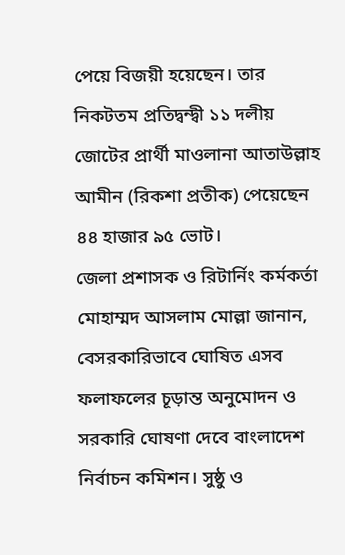পেয়ে বিজয়ী হয়েছেন। তার নিকটতম প্রতিদ্বন্দ্বী ১১ দলীয় জোটের প্রার্থী মাওলানা আতাউল্লাহ আমীন (রিকশা প্রতীক) পেয়েছেন ৪৪ হাজার ৯৫ ভোট।
জেলা প্রশাসক ও রিটার্নিং কর্মকর্তা মোহাম্মদ আসলাম মোল্লা জানান, বেসরকারিভাবে ঘোষিত এসব ফলাফলের চূড়ান্ত অনুমোদন ও সরকারি ঘোষণা দেবে বাংলাদেশ নির্বাচন কমিশন। সুষ্ঠু ও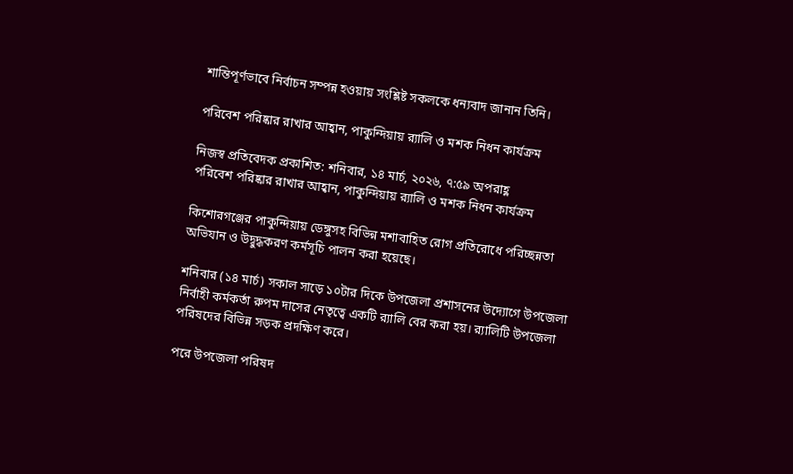শান্তিপূর্ণভাবে নির্বাচন সম্পন্ন হওয়ায় সংশ্লিষ্ট সকলকে ধন্যবাদ জানান তিনি।

পরিবেশ পরিষ্কার রাখার আহ্বান, পাকুন্দিয়ায় র‍্যালি ও মশক নিধন কার্যক্রম

নিজস্ব প্রতিবেদক প্রকাশিত: শনিবার, ১৪ মার্চ, ২০২৬, ৭:৫৯ অপরাহ্ণ
পরিবেশ পরিষ্কার রাখার আহ্বান, পাকুন্দিয়ায় র‍্যালি ও মশক নিধন কার্যক্রম

কিশোরগঞ্জের পাকুন্দিয়ায় ডেঙ্গুসহ বিভিন্ন মশাবাহিত রোগ প্রতিরোধে পরিচ্ছন্নতা অভিযান ও উদ্বুদ্ধকরণ কর্মসূচি পালন করা হয়েছে।

শনিবার (১৪ মার্চ) সকাল সাড়ে ১০টার দিকে উপজেলা প্রশাসনের উদ্যোগে উপজেলা নির্বাহী কর্মকর্তা রুপম দাসের নেতৃত্বে একটি র‍্যালি বের করা হয়। র‍্যালিটি উপজেলা পরিষদের বিভিন্ন সড়ক প্রদক্ষিণ করে।

পরে উপজেলা পরিষদ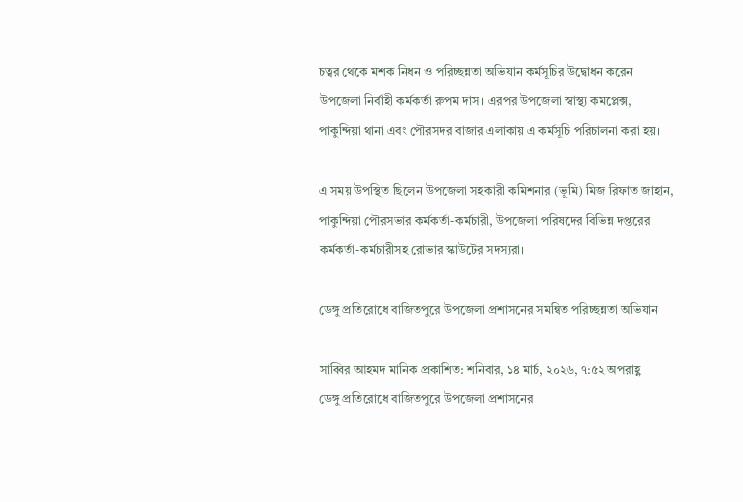চত্বর থেকে মশক নিধন ও পরিচ্ছন্নতা অভিযান কর্মসূচির উদ্বোধন করেন উপজেলা নির্বাহী কর্মকর্তা রুপম দাস। এরপর উপজেলা স্বাস্থ্য কমপ্লেক্স, পাকুন্দিয়া থানা এবং পৌরসদর বাজার এলাকায় এ কর্মসূচি পরিচালনা করা হয়।

এ সময় উপস্থিত ছিলেন উপজেলা সহকারী কমিশনার (ভূমি) মিজ রিফাত জাহান, পাকুন্দিয়া পৌরসভার কর্মকর্তা-কর্মচারী, উপজেলা পরিষদের বিভিন্ন দপ্তরের কর্মকর্তা-কর্মচারীসহ রোভার স্কাউটের সদস্যরা।

ডেঙ্গু প্রতিরোধে বাজিতপুরে উপজেলা প্রশাসনের সমন্বিত পরিচ্ছন্নতা অভিযান

সাব্বির আহমদ মানিক প্রকাশিত: শনিবার, ১৪ মার্চ, ২০২৬, ৭:৫২ অপরাহ্ণ
ডেঙ্গু প্রতিরোধে বাজিতপুরে উপজেলা প্রশাসনের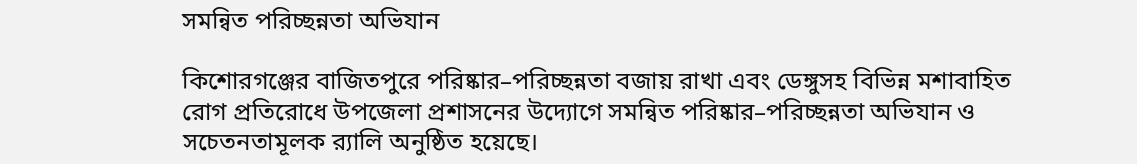সমন্বিত পরিচ্ছন্নতা অভিযান

কিশোরগঞ্জের বাজিতপুরে পরিষ্কার–পরিচ্ছন্নতা বজায় রাখা এবং ডেঙ্গুসহ বিভিন্ন মশাবাহিত রোগ প্রতিরোধে উপজেলা প্রশাসনের উদ্যোগে সমন্বিত পরিষ্কার–পরিচ্ছন্নতা অভিযান ও সচেতনতামূলক র‌্যালি অনুষ্ঠিত হয়েছে।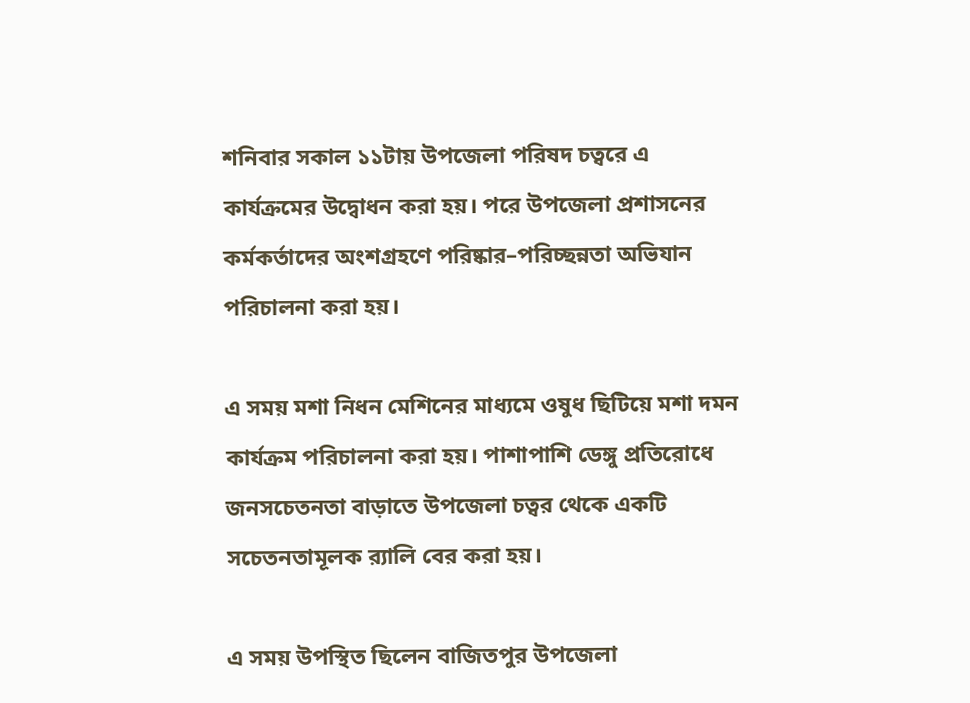শনিবার সকাল ১১টায় উপজেলা পরিষদ চত্বরে এ কার্যক্রমের উদ্বোধন করা হয়। পরে উপজেলা প্রশাসনের কর্মকর্তাদের অংশগ্রহণে পরিষ্কার–পরিচ্ছন্নতা অভিযান পরিচালনা করা হয়।

এ সময় মশা নিধন মেশিনের মাধ্যমে ওষুধ ছিটিয়ে মশা দমন কার্যক্রম পরিচালনা করা হয়। পাশাপাশি ডেঙ্গু প্রতিরোধে জনসচেতনতা বাড়াতে উপজেলা চত্বর থেকে একটি সচেতনতামূলক র‌্যালি বের করা হয়।

এ সময় উপস্থিত ছিলেন বাজিতপুর উপজেলা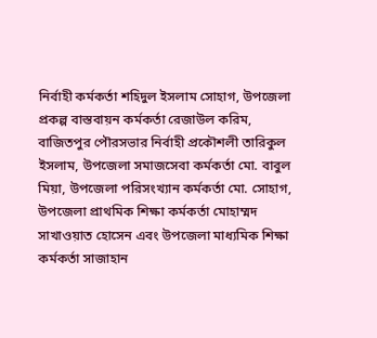নির্বাহী কর্মকর্তা শহিদুল ইসলাম সোহাগ, উপজেলা প্রকল্প বাস্তবায়ন কর্মকর্তা রেজাউল করিম, বাজিতপুর পৌরসভার নির্বাহী প্রকৌশলী তারিকুল ইসলাম, উপজেলা সমাজসেবা কর্মকর্তা মো. বাবুল মিয়া, উপজেলা পরিসংখ্যান কর্মকর্তা মো. সোহাগ, উপজেলা প্রাথমিক শিক্ষা কর্মকর্তা মোহাম্মদ সাখাওয়াত হোসেন এবং উপজেলা মাধ্যমিক শিক্ষা কর্মকর্তা সাজাহান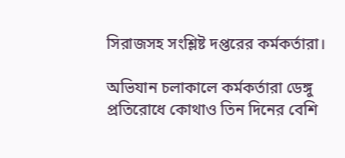সিরাজসহ সংশ্লিষ্ট দপ্তরের কর্মকর্তারা।

অভিযান চলাকালে কর্মকর্তারা ডেঙ্গু প্রতিরোধে কোথাও তিন দিনের বেশি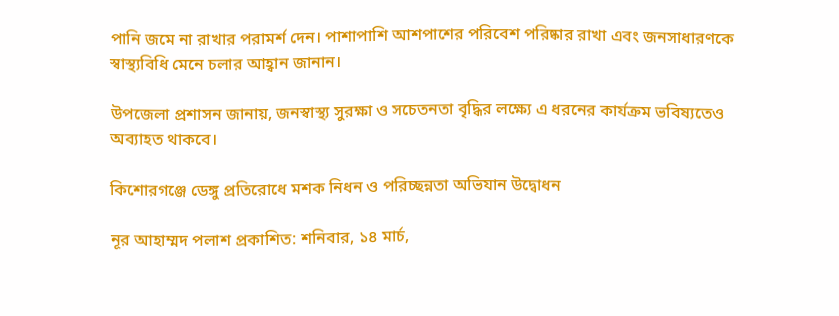পানি জমে না রাখার পরামর্শ দেন। পাশাপাশি আশপাশের পরিবেশ পরিষ্কার রাখা এবং জনসাধারণকে স্বাস্থ্যবিধি মেনে চলার আহ্বান জানান।

উপজেলা প্রশাসন জানায়, জনস্বাস্থ্য সুরক্ষা ও সচেতনতা বৃদ্ধির লক্ষ্যে এ ধরনের কার্যক্রম ভবিষ্যতেও অব্যাহত থাকবে।

কিশোরগঞ্জে ডেঙ্গু প্রতিরোধে মশক নিধন ও পরিচ্ছন্নতা অভিযান উদ্বোধন

নূর আহাম্মদ পলাশ প্রকাশিত: শনিবার, ১৪ মার্চ,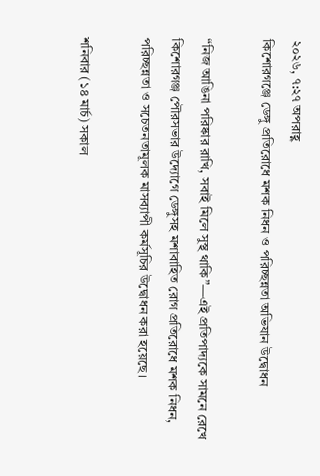২০২৬, ৭:২৭ অপরাহ্ণ
কিশোরগঞ্জে ডেঙ্গু প্রতিরোধে মশক নিধন ও পরিচ্ছন্নতা অভিযান উদ্বোধন

“নিজ আঙিনা পরিষ্কার রাখি, সবাই মিলে সুস্থ থাকি”—এই প্রতিপাদ্যকে সামনে রেখে কিশোরগঞ্জ পৌরসভার উদ্যোগে ডেঙ্গুসহ মশাবাহিত রোগ প্রতিরোধে মশক নিধন, পরিচ্ছন্নতা ও সচেতনতামূলক মাসব্যাপী কর্মসূচির উদ্বোধন করা হয়েছে।

শনিবার (১৪ মার্চ) সকাল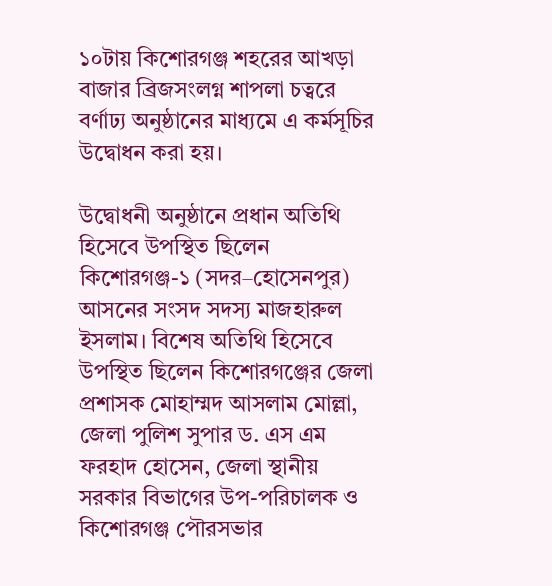১০টায় কিশোরগঞ্জ শহরের আখড়া বাজার ব্রিজসংলগ্ন শাপলা চত্বরে বর্ণাঢ্য অনুষ্ঠানের মাধ্যমে এ কর্মসূচির উদ্বোধন করা হয়।

উদ্বোধনী অনুষ্ঠানে প্রধান অতিথি হিসেবে উপস্থিত ছিলেন কিশোরগঞ্জ-১ (সদর–হোসেনপুর) আসনের সংসদ সদস্য মাজহারুল ইসলাম। বিশেষ অতিথি হিসেবে উপস্থিত ছিলেন কিশোরগঞ্জের জেলা প্রশাসক মোহাম্মদ আসলাম মোল্লা, জেলা পুলিশ সুপার ড. এস এম ফরহাদ হোসেন, জেলা স্থানীয় সরকার বিভাগের উপ-পরিচালক ও কিশোরগঞ্জ পৌরসভার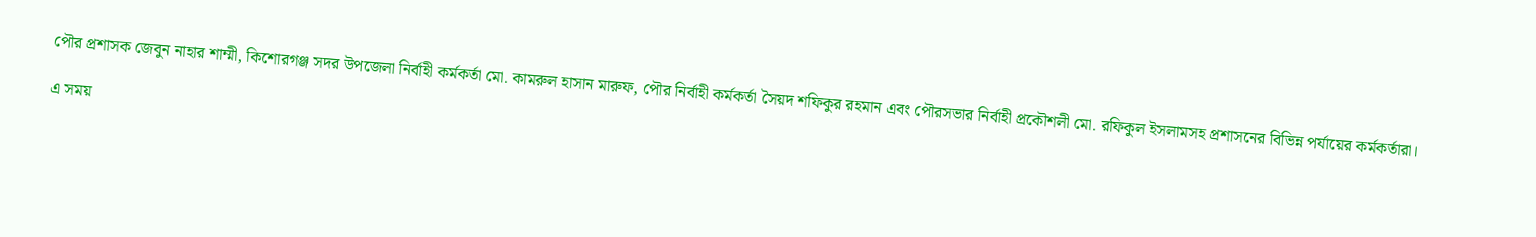পৌর প্রশাসক জেবুন নাহার শাম্মী, কিশোরগঞ্জ সদর উপজেলা নির্বাহী কর্মকর্তা মো. কামরুল হাসান মারুফ, পৌর নির্বাহী কর্মকর্তা সৈয়দ শফিকুর রহমান এবং পৌরসভার নির্বাহী প্রকৌশলী মো. রফিকুল ইসলামসহ প্রশাসনের বিভিন্ন পর্যায়ের কর্মকর্তারা।

এ সময়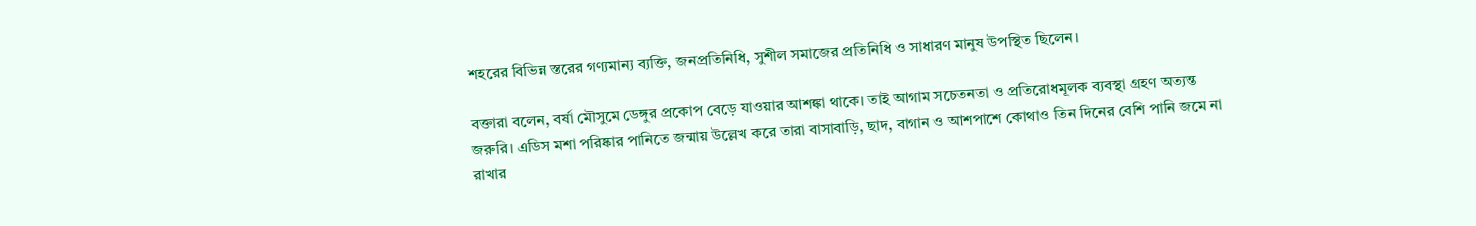শহরের বিভিন্ন স্তরের গণ্যমান্য ব্যক্তি, জনপ্রতিনিধি, সুশীল সমাজের প্রতিনিধি ও সাধারণ মানুষ উপস্থিত ছিলেন।

বক্তারা বলেন, বর্ষা মৌসুমে ডেঙ্গুর প্রকোপ বেড়ে যাওয়ার আশঙ্কা থাকে। তাই আগাম সচেতনতা ও প্রতিরোধমূলক ব্যবস্থা গ্রহণ অত্যন্ত জরুরি। এডিস মশা পরিষ্কার পানিতে জন্মায় উল্লেখ করে তারা বাসাবাড়ি, ছাদ, বাগান ও আশপাশে কোথাও তিন দিনের বেশি পানি জমে না রাখার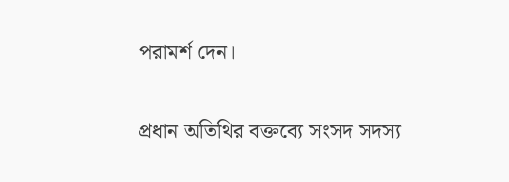পরামর্শ দেন।

প্রধান অতিথির বক্তব্যে সংসদ সদস্য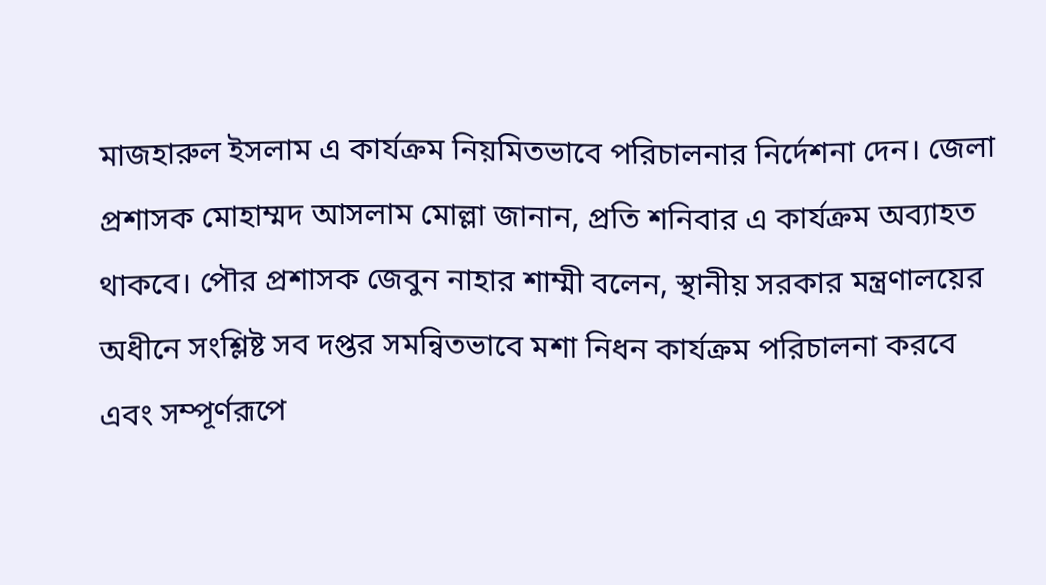মাজহারুল ইসলাম এ কার্যক্রম নিয়মিতভাবে পরিচালনার নির্দেশনা দেন। জেলা প্রশাসক মোহাম্মদ আসলাম মোল্লা জানান, প্রতি শনিবার এ কার্যক্রম অব্যাহত থাকবে। পৌর প্রশাসক জেবুন নাহার শাম্মী বলেন, স্থানীয় সরকার মন্ত্রণালয়ের অধীনে সংশ্লিষ্ট সব দপ্তর সমন্বিতভাবে মশা নিধন কার্যক্রম পরিচালনা করবে এবং সম্পূর্ণরূপে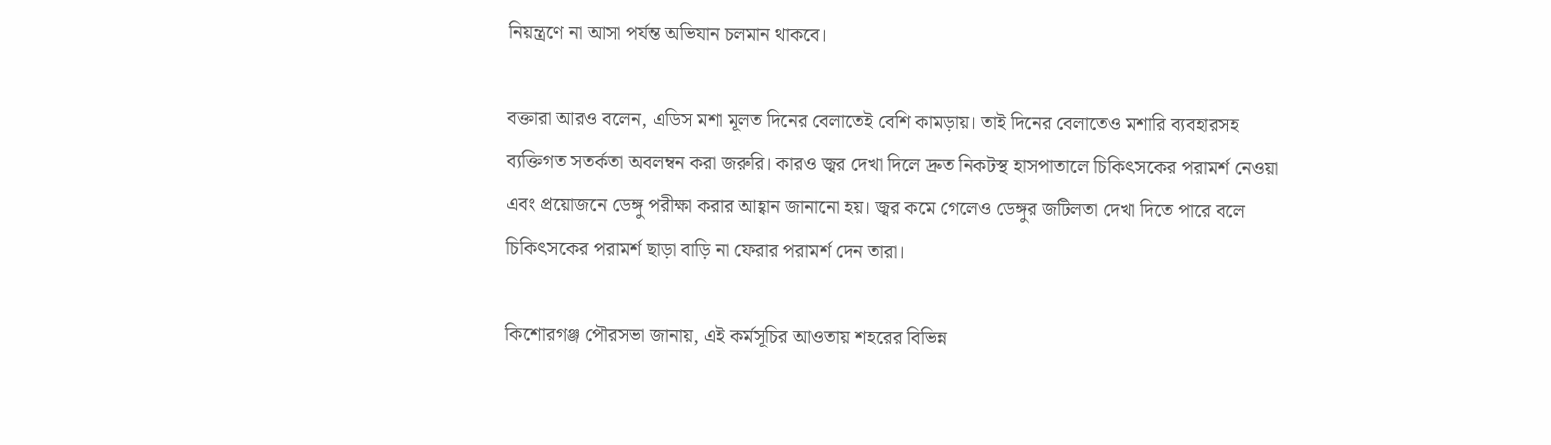নিয়ন্ত্রণে না আসা পর্যন্ত অভিযান চলমান থাকবে।

বক্তারা আরও বলেন, এডিস মশা মূলত দিনের বেলাতেই বেশি কামড়ায়। তাই দিনের বেলাতেও মশারি ব্যবহারসহ ব্যক্তিগত সতর্কতা অবলম্বন করা জরুরি। কারও জ্বর দেখা দিলে দ্রুত নিকটস্থ হাসপাতালে চিকিৎসকের পরামর্শ নেওয়া এবং প্রয়োজনে ডেঙ্গু পরীক্ষা করার আহ্বান জানানো হয়। জ্বর কমে গেলেও ডেঙ্গুর জটিলতা দেখা দিতে পারে বলে চিকিৎসকের পরামর্শ ছাড়া বাড়ি না ফেরার পরামর্শ দেন তারা।

কিশোরগঞ্জ পৌরসভা জানায়, এই কর্মসূচির আওতায় শহরের বিভিন্ন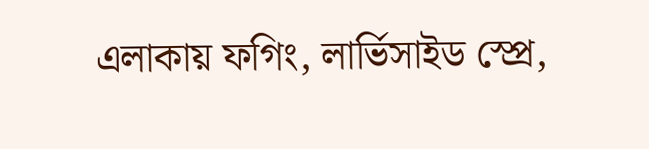এলাকায় ফগিং, লার্ভিসাইড স্প্রে,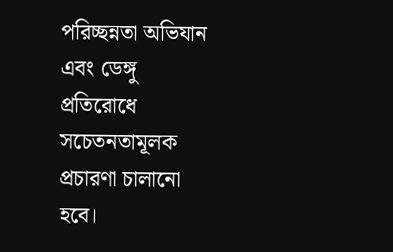পরিচ্ছন্নতা অভিযান এবং ডেঙ্গু প্রতিরোধে সচেতনতামূলক প্রচারণা চালানো হবে।